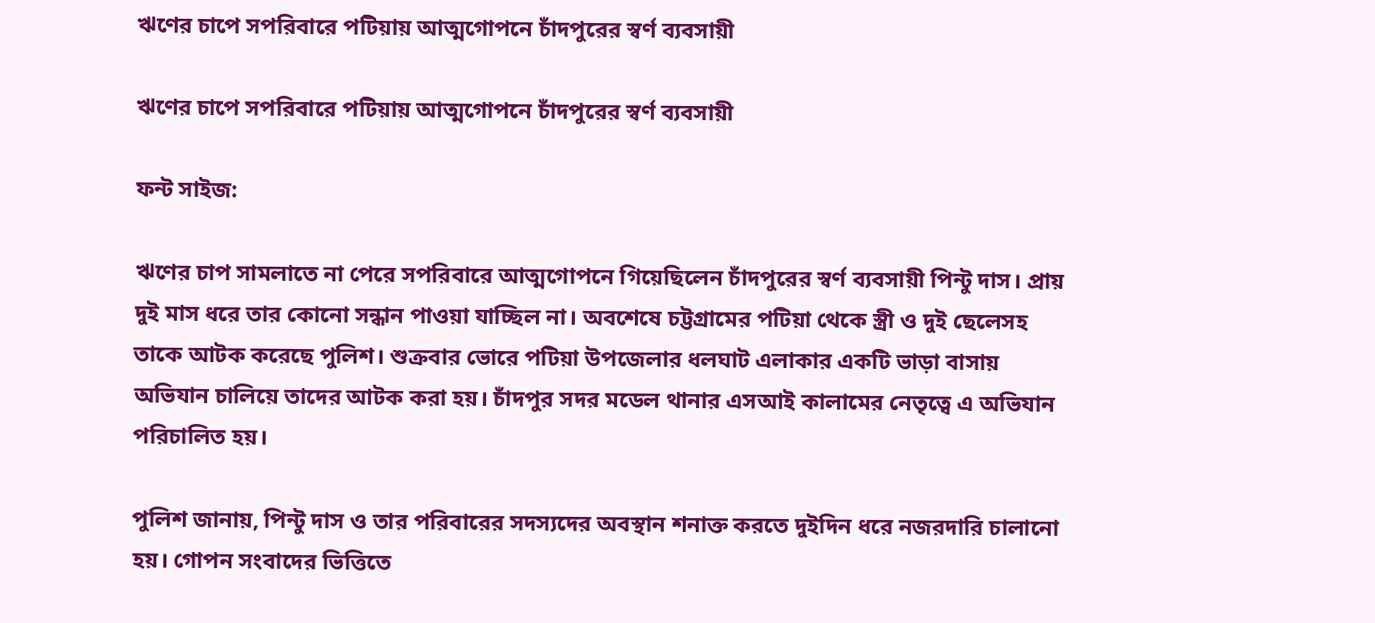ঋণের চাপে সপরিবারে পটিয়ায় আত্মগোপনে চাঁদপুরের স্বর্ণ ব্যবসায়ী

ঋণের চাপে সপরিবারে পটিয়ায় আত্মগোপনে চাঁদপুরের স্বর্ণ ব্যবসায়ী

ফন্ট সাইজ:

ঋণের চাপ সামলাতে না পেরে সপরিবারে আত্মগোপনে গিয়েছিলেন চাঁদপুরের স্বর্ণ ব্যবসায়ী পিন্টু দাস। প্রায় দুই মাস ধরে তার কোনো সন্ধান পাওয়া যাচ্ছিল না। অবশেষে চট্টগ্রামের পটিয়া থেকে স্ত্রী ও দুই ছেলেসহ তাকে আটক করেছে পুলিশ। শুক্রবার ভোরে পটিয়া উপজেলার ধলঘাট এলাকার একটি ভাড়া বাসায় অভিযান চালিয়ে তাদের আটক করা হয়। চাঁদপুর সদর মডেল থানার এসআই কালামের নেতৃত্বে এ অভিযান পরিচালিত হয়।

পুলিশ জানায়, পিন্টু দাস ও তার পরিবারের সদস্যদের অবস্থান শনাক্ত করতে দুইদিন ধরে নজরদারি চালানো হয়। গোপন সংবাদের ভিত্তিতে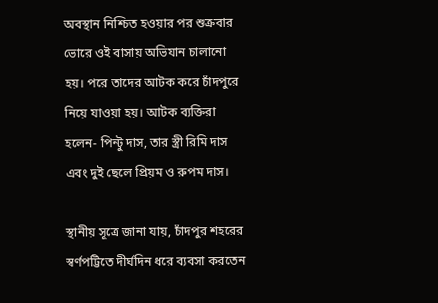অবস্থান নিশ্চিত হওয়ার পর শুক্রবার ভোরে ওই বাসায় অভিযান চালানো হয়। পরে তাদের আটক করে চাঁদপুরে নিয়ে যাওয়া হয়। আটক ব্যক্তিরা হলেন- পিন্টু দাস, তার স্ত্রী রিমি দাস এবং দুই ছেলে প্রিয়ম ও রুপম দাস।

স্থানীয় সূত্রে জানা যায়, চাঁদপুর শহরের স্বর্ণপট্টিতে দীর্ঘদিন ধরে ব্যবসা করতেন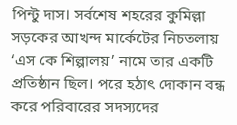পিন্টু দাস। সর্বশেষ শহরের কুমিল্লা সড়কের আখন্দ মার্কেটের নিচতলায় ‘এস কে শিল্পালয়’ নামে তার একটি প্রতিষ্ঠান ছিল। পরে হঠাৎ দোকান বন্ধ করে পরিবারের সদস্যদের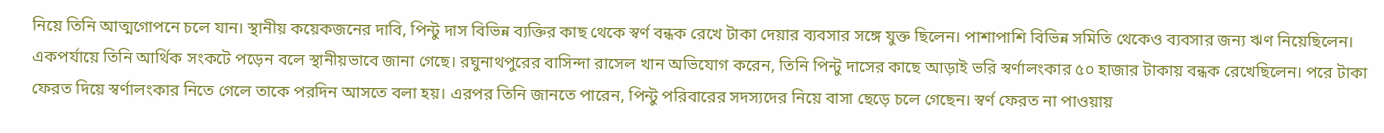নিয়ে তিনি আত্মগোপনে চলে যান। স্থানীয় কয়েকজনের দাবি, পিন্টু দাস বিভিন্ন ব্যক্তির কাছ থেকে স্বর্ণ বন্ধক রেখে টাকা দেয়ার ব্যবসার সঙ্গে যুক্ত ছিলেন। পাশাপাশি বিভিন্ন সমিতি থেকেও ব্যবসার জন্য ঋণ নিয়েছিলেন। একপর্যায়ে তিনি আর্থিক সংকটে পড়েন বলে স্থানীয়ভাবে জানা গেছে। রঘুনাথপুরের বাসিন্দা রাসেল খান অভিযোগ করেন, তিনি পিন্টু দাসের কাছে আড়াই ভরি স্বর্ণালংকার ৫০ হাজার টাকায় বন্ধক রেখেছিলেন। পরে টাকা ফেরত দিয়ে স্বর্ণালংকার নিতে গেলে তাকে পরদিন আসতে বলা হয়। এরপর তিনি জানতে পারেন, পিন্টু পরিবারের সদস্যদের নিয়ে বাসা ছেড়ে চলে গেছেন। স্বর্ণ ফেরত না পাওয়ায়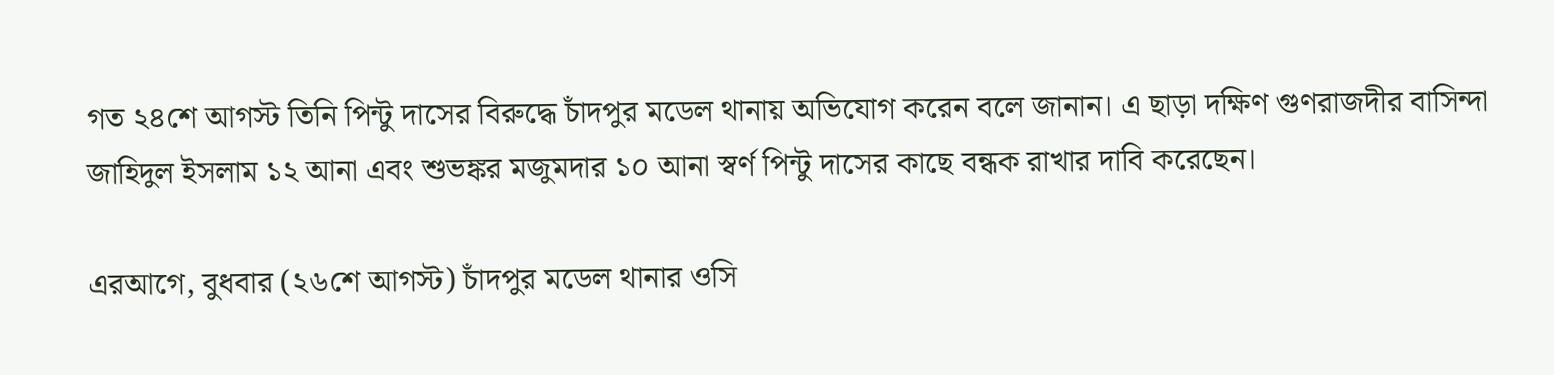গত ২৪শে আগস্ট তিনি পিন্টু দাসের বিরুদ্ধে চাঁদপুর মডেল থানায় অভিযোগ করেন বলে জানান। এ ছাড়া দক্ষিণ গুণরাজদীর বাসিন্দা জাহিদুল ইসলাম ১২ আনা এবং শুভঙ্কর মজুমদার ১০ আনা স্বর্ণ পিন্টু দাসের কাছে বন্ধক রাখার দাবি করেছেন।

এরআগে, বুধবার (২৬শে আগস্ট) চাঁদপুর মডেল থানার ওসি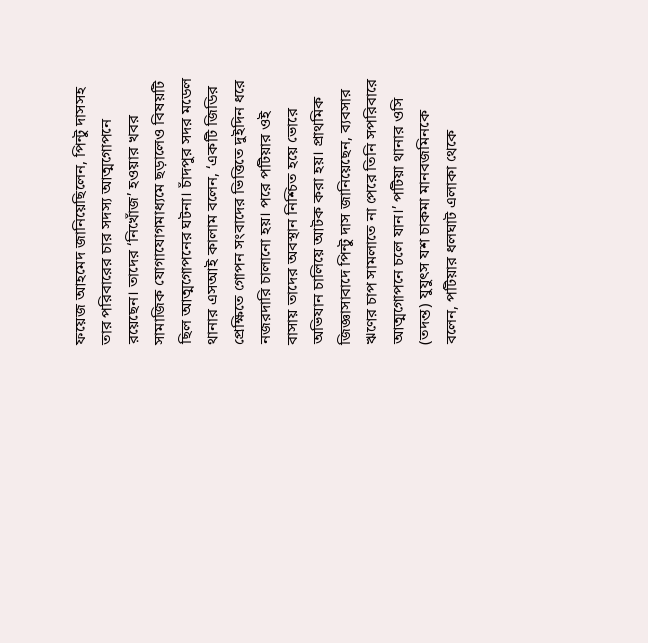ফয়েজ আহমেদ জানিয়েছিলেন, পিন্টু দাসসহ তার পরিবারের চার সদস্য আত্মগোপনে রয়েছেন। তাদের ‘নিখোঁজ’ হওয়ার খবর সামাজিক যোগাযোগমাধ্যমে ছড়ালেও বিষয়টি ছিল আত্মগোপনের ঘটনা। চাঁদপুর সদর মডেল থানার এসআই কালাম বলেন, ‘একটি জিডির প্রেক্ষিতে গোপন সংবাদের ভিত্তিতে দুইদিন ধরে নজরদারি চালানো হয়। পরে পটিয়ার ওই বাসায় তাদের অবস্থান নিশ্চিত হয়ে ভোরে অভিযান চালিয়ে আটক করা হয়। প্রাথমিক জিজ্ঞাসাবাদে পিন্টু দাস জানিয়েছেন, ব্যবসার ঋণের চাপ সামলাতে না পেরে তিনি সপরিবারে আত্মগোপনে চলে যান।’ পটিয়া থানার ওসি (তদন্ত) যুযুৎস যশ চাকমা মানবজমিনকে বলেন, পটিয়ার ধলঘাট এলাকা থেকে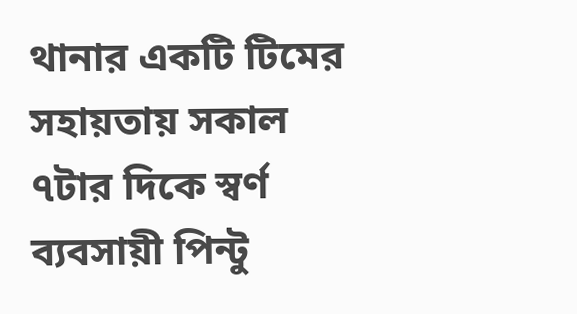থানার একটি টিমের সহায়তায় সকাল ৭টার দিকে স্বর্ণ ব্যবসায়ী পিন্টু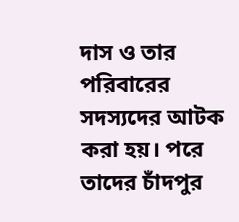দাস ও তার পরিবারের সদস্যদের আটক করা হয়। পরে তাদের চাঁদপুর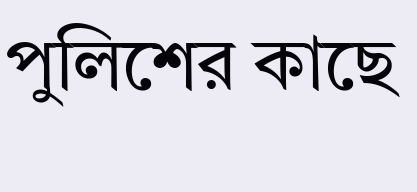পুলিশের কাছে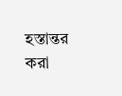হস্তান্তর করা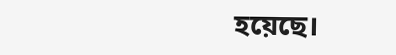হয়েছে।